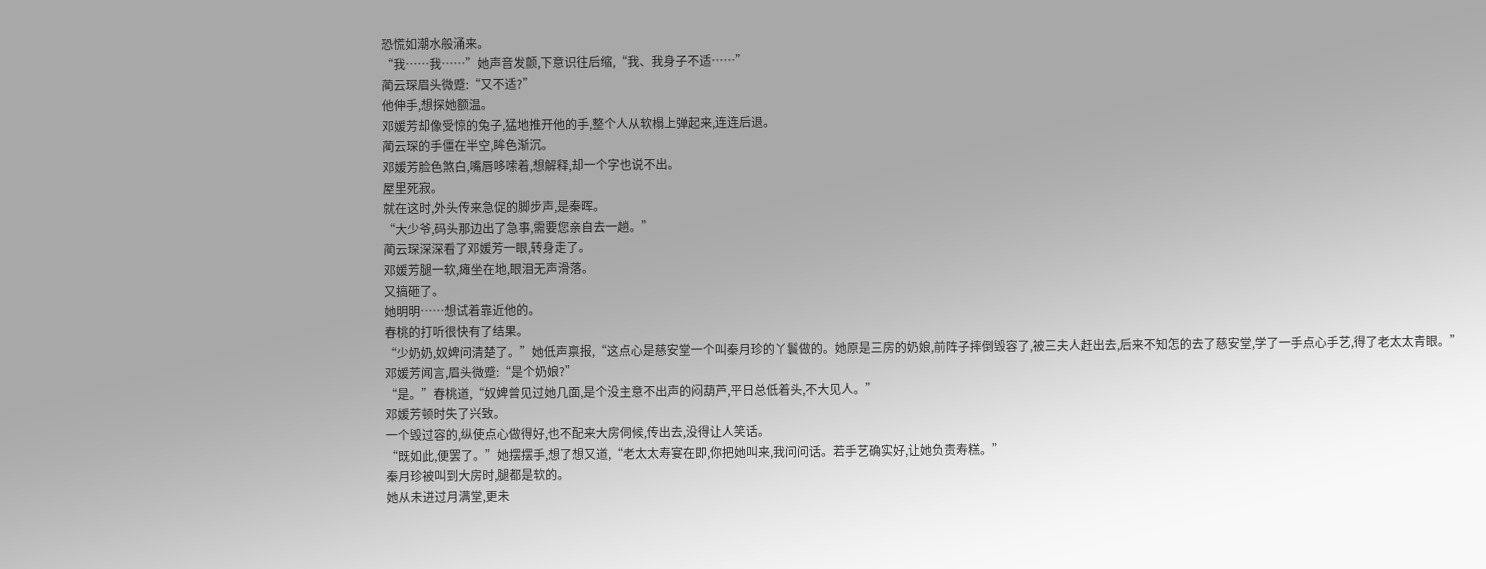恐慌如潮水般涌来。
“我……我……”她声音发颤,下意识往后缩,“我、我身子不适……”
蔺云琛眉头微蹙:“又不适?”
他伸手,想探她额温。
邓媛芳却像受惊的兔子,猛地推开他的手,整个人从软榻上弹起来,连连后退。
蔺云琛的手僵在半空,眸色渐沉。
邓媛芳脸色煞白,嘴唇哆嗦着,想解释,却一个字也说不出。
屋里死寂。
就在这时,外头传来急促的脚步声,是秦晖。
“大少爷,码头那边出了急事,需要您亲自去一趟。”
蔺云琛深深看了邓媛芳一眼,转身走了。
邓媛芳腿一软,瘫坐在地,眼泪无声滑落。
又搞砸了。
她明明……想试着靠近他的。
春桃的打听很快有了结果。
“少奶奶,奴婢问清楚了。”她低声禀报,“这点心是慈安堂一个叫秦月珍的丫鬟做的。她原是三房的奶娘,前阵子摔倒毁容了,被三夫人赶出去,后来不知怎的去了慈安堂,学了一手点心手艺,得了老太太青眼。”
邓媛芳闻言,眉头微蹙:“是个奶娘?”
“是。”春桃道,“奴婢曾见过她几面,是个没主意不出声的闷葫芦,平日总低着头,不大见人。”
邓媛芳顿时失了兴致。
一个毁过容的,纵使点心做得好,也不配来大房伺候,传出去,没得让人笑话。
“既如此,便罢了。”她摆摆手,想了想又道,“老太太寿宴在即,你把她叫来,我问问话。若手艺确实好,让她负责寿糕。”
秦月珍被叫到大房时,腿都是软的。
她从未进过月满堂,更未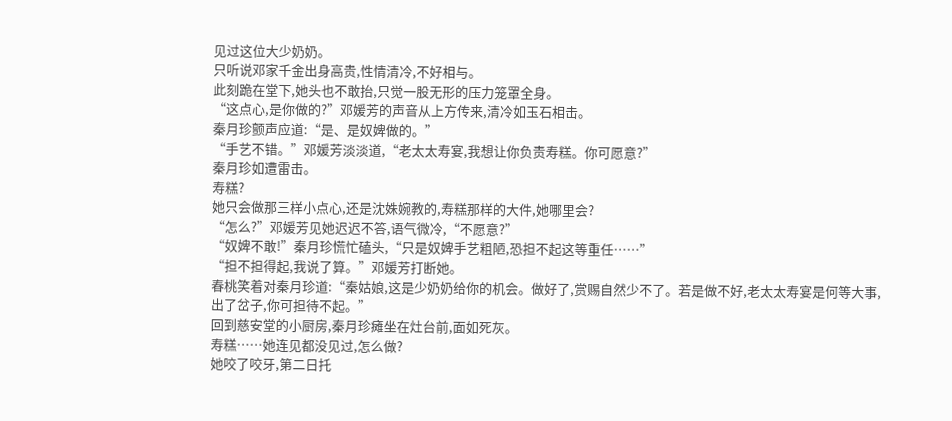见过这位大少奶奶。
只听说邓家千金出身高贵,性情清冷,不好相与。
此刻跪在堂下,她头也不敢抬,只觉一股无形的压力笼罩全身。
“这点心,是你做的?”邓媛芳的声音从上方传来,清冷如玉石相击。
秦月珍颤声应道:“是、是奴婢做的。”
“手艺不错。”邓媛芳淡淡道,“老太太寿宴,我想让你负责寿糕。你可愿意?”
秦月珍如遭雷击。
寿糕?
她只会做那三样小点心,还是沈姝婉教的,寿糕那样的大件,她哪里会?
“怎么?”邓媛芳见她迟迟不答,语气微冷,“不愿意?”
“奴婢不敢!”秦月珍慌忙磕头,“只是奴婢手艺粗陋,恐担不起这等重任……”
“担不担得起,我说了算。”邓媛芳打断她。
春桃笑着对秦月珍道:“秦姑娘,这是少奶奶给你的机会。做好了,赏赐自然少不了。若是做不好,老太太寿宴是何等大事,出了岔子,你可担待不起。”
回到慈安堂的小厨房,秦月珍瘫坐在灶台前,面如死灰。
寿糕……她连见都没见过,怎么做?
她咬了咬牙,第二日托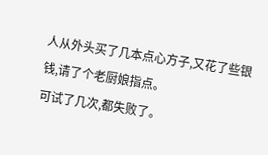人从外头买了几本点心方子,又花了些银钱,请了个老厨娘指点。
可试了几次,都失败了。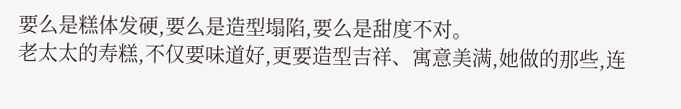要么是糕体发硬,要么是造型塌陷,要么是甜度不对。
老太太的寿糕,不仅要味道好,更要造型吉祥、寓意美满,她做的那些,连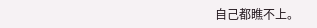自己都瞧不上。